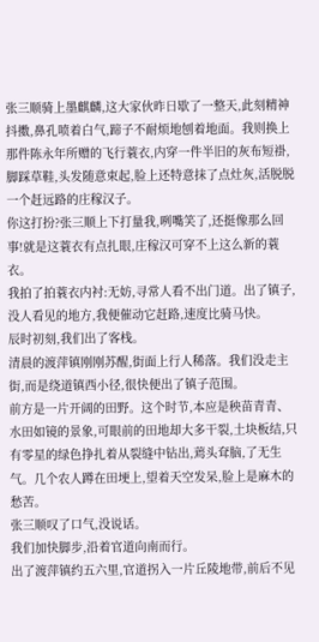张三顺骑上墨麒麟,这大家伙昨日歇了一整天,此刻精神抖擞,鼻孔喷着白气,蹄子不耐烦地刨着地面。我则换上那件陈永年所赠的飞行蓑衣,内穿一件半旧的灰布短褂,脚踩草鞋,头发随意束起,脸上还特意抹了点灶灰,活脱脱一个赶远路的庄稼汉子。
你这打扮?张三顺上下打量我,咧嘴笑了,还挺像那么回事!就是这蓑衣有点扎眼,庄稼汉可穿不上这么新的蓑衣。
我拍了拍蓑衣内衬:无妨,寻常人看不出门道。出了镇子,没人看见的地方,我便催动它赶路,速度比骑马快。
辰时初刻,我们出了客栈。
清晨的渡萍镇刚刚苏醒,街面上行人稀落。我们没走主街,而是绕道镇西小径,很快便出了镇子范围。
前方是一片开阔的田野。这个时节,本应是秧苗青青、水田如镜的景象,可眼前的田地却大多干裂,土块板结,只有零星的绿色挣扎着从裂缝中钻出,蔫头耷脑,了无生气。几个农人蹲在田埂上,望着天空发呆,脸上是麻木的愁苦。
张三顺叹了口气,没说话。
我们加快脚步,沿着官道向南而行。
出了渡萍镇约五六里,官道拐入一片丘陵地带,前后不见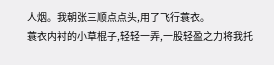人烟。我朝张三顺点点头,用了飞行蓑衣。
蓑衣内衬的小草棍子,轻轻一弄,一股轻盈之力将我托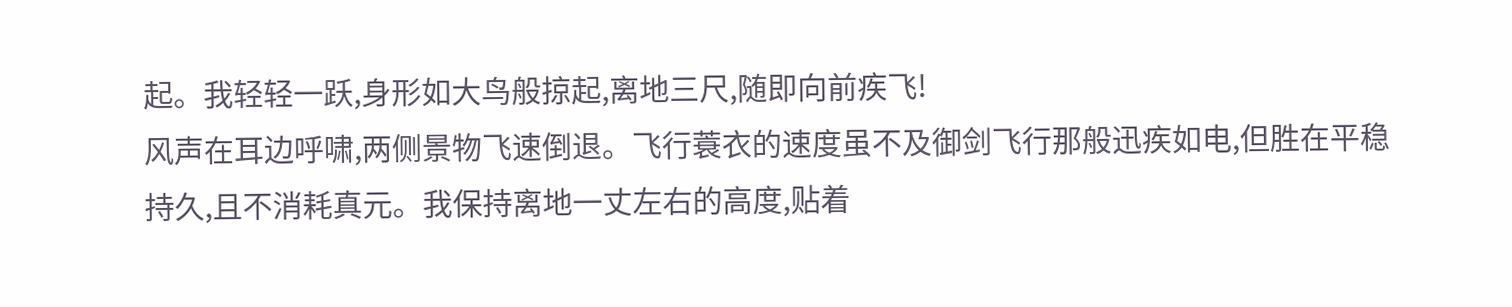起。我轻轻一跃,身形如大鸟般掠起,离地三尺,随即向前疾飞!
风声在耳边呼啸,两侧景物飞速倒退。飞行蓑衣的速度虽不及御剑飞行那般迅疾如电,但胜在平稳持久,且不消耗真元。我保持离地一丈左右的高度,贴着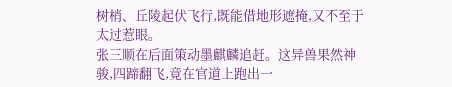树梢、丘陵起伏飞行,既能借地形遮掩,又不至于太过惹眼。
张三顺在后面策动墨麒麟追赶。这异兽果然神骏,四蹄翻飞,竟在官道上跑出一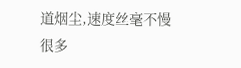道烟尘,速度丝毫不慢很多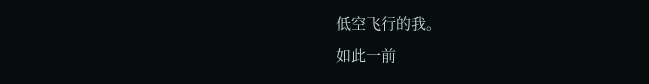低空飞行的我。
如此一前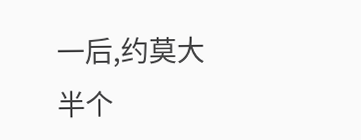一后,约莫大半个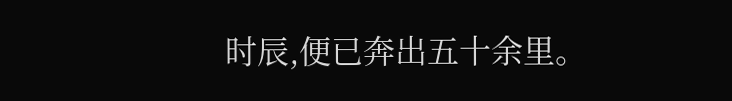时辰,便已奔出五十余里。